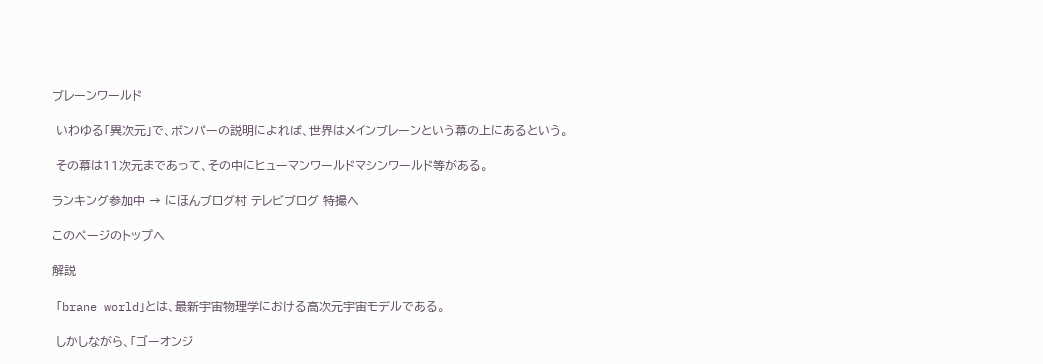ブレーンワールド

 いわゆる「異次元」で、ボンパーの説明によれば、世界はメインブレーンという幕の上にあるという。

 その幕は11次元まであって、その中にヒューマンワールドマシンワールド等がある。

ランキング参加中 → にほんブログ村 テレビブログ 特撮へ

このページのトップへ

解説

 「brane world」とは、最新宇宙物理学における高次元宇宙モデルである。

 しかしながら、「ゴーオンジ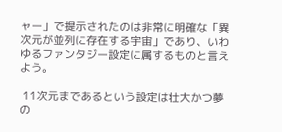ャー」で提示されたのは非常に明確な「異次元が並列に存在する宇宙」であり、いわゆるファンタジー設定に属するものと言えよう。

 11次元まであるという設定は壮大かつ夢の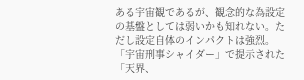ある宇宙観であるが、観念的な為設定の基盤としては弱いかも知れない。ただし設定自体のインパクトは強烈。「宇宙刑事シャイダー」で提示された「天界、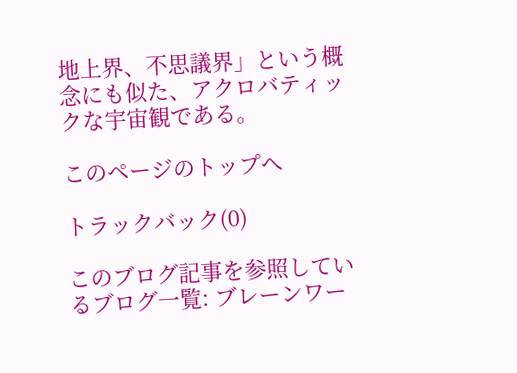地上界、不思議界」という概念にも似た、アクロバティックな宇宙観である。

このページのトップへ

トラックバック(0)

このブログ記事を参照しているブログ一覧: ブレーンワー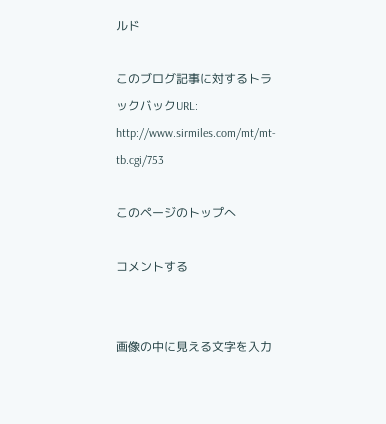ルド

このブログ記事に対するトラックバックURL: http://www.sirmiles.com/mt/mt-tb.cgi/753

このページのトップへ

コメントする


画像の中に見える文字を入力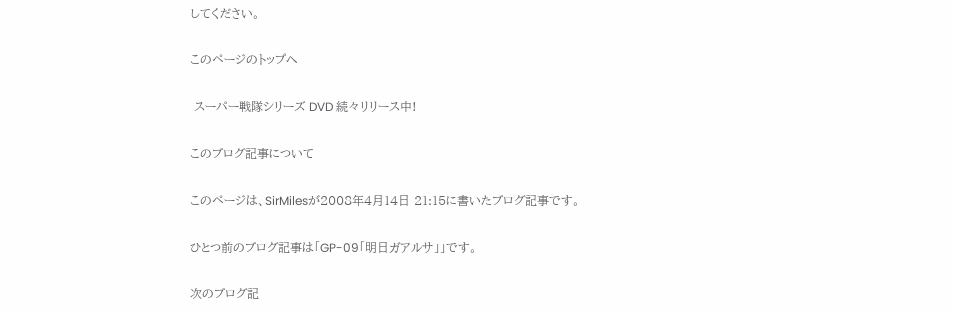してください。

このページのトップへ

 スーパー戦隊シリーズ DVD 続々リリース中!

このブログ記事について

このページは、SirMilesが2008年4月14日 21:15に書いたブログ記事です。

ひとつ前のブログ記事は「GP-09「明日ガアルサ」」です。

次のブログ記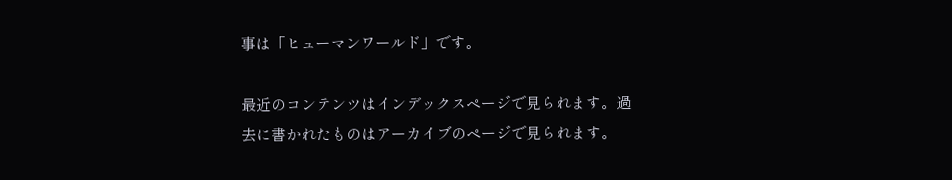事は「ヒューマンワールド」です。

最近のコンテンツはインデックスページで見られます。過去に書かれたものはアーカイブのページで見られます。